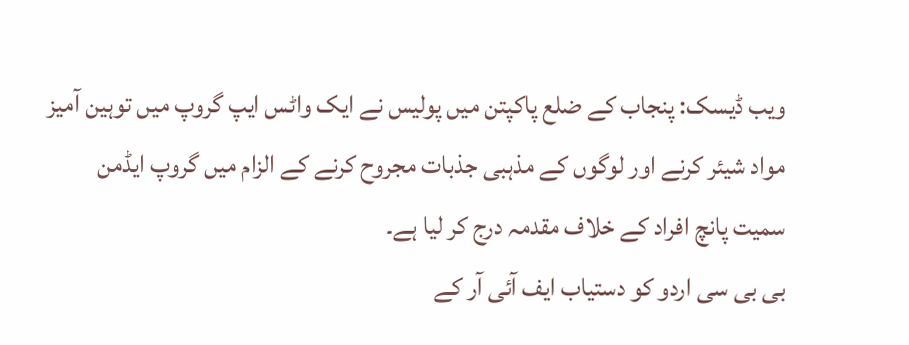ویب ڈیسک: پنجاب کے ضلع پاکپتن میں پولیس نے ایک واٹس ایپ گروپ میں توہین آمیز مواد شیئر کرنے اور لوگوں کے مذہبی جذبات مجروح کرنے کے الزام میں گروپ ایڈمن سمیت پانچ افراد کے خلاف مقدمہ درج کر لیا ہے۔
بی بی سی اردو کو دستیاب ایف آئی آر کے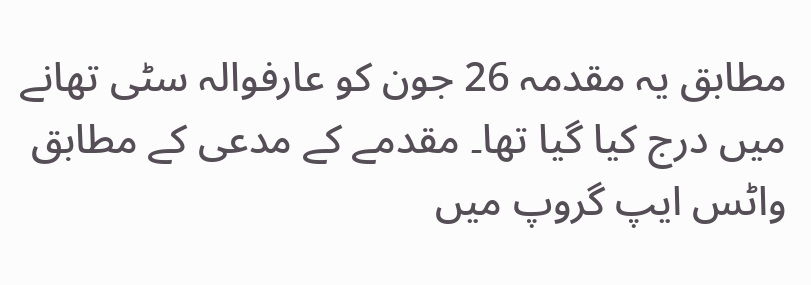مطابق یہ مقدمہ 26 جون کو عارفوالہ سٹی تھانے میں درج کیا گیا تھا۔ مقدمے کے مدعی کے مطابق واٹس ایپ گروپ میں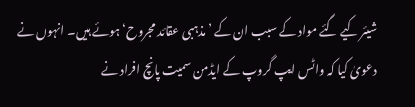شیئر کیے گئے مواد کے سبب ان کے ’مذہبی عقائد مجروح‘ ہوئے ہیں۔ انہوں نے دعویٰ کیا کہ واٹس ایپ گروپ کے ایڈمن سمیت پانچ افراد نے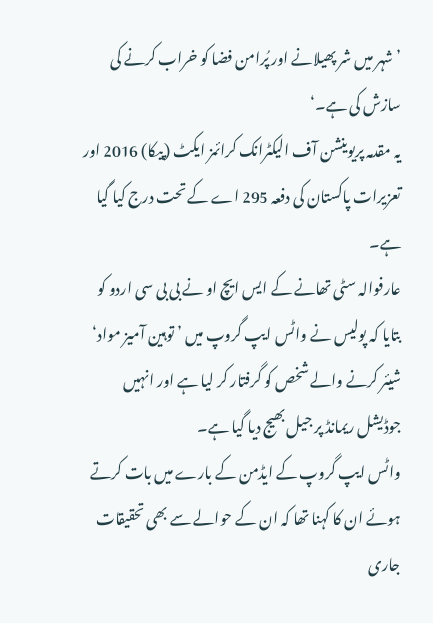’شہر میں شر پھیلانے اور پُرامن فضا کو خراب کرنے کی سازش کی ہے۔‘
یہ مقدمہ پریوینشن آف الیکٹرانک کرائمز ایکٹ (پیکا) 2016 اور تعزیرات پاکستان کی دفعہ 295 اے کے تحت درج کیا گیا ہے۔
عارفوالہ سٹی تھانے کے ایس ایچ او نے بی بی سی اردو کو بتایا کہ پولیس نے واٹس ایپ گروپ میں ’ توہین آمیز مواد‘ شیئر کرنے والے شخص کو گرفتار کر لیا ہے اور انہیں جوڈیشل ریمانڈ پر جیل بھیج دیا گیا ہے۔
واٹس ایپ گروپ کے ایڈمن کے بارے میں بات کرتے ہوئے ان کا کہنا تھا کہ ان کے حوالے سے بھی تحقیقات جاری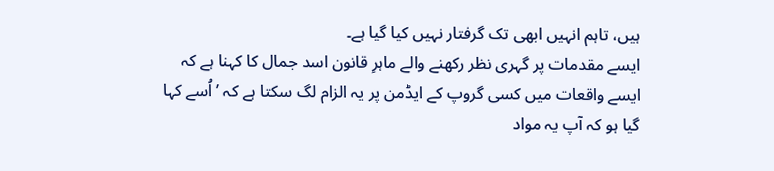ہیں، تاہم انہیں ابھی تک گرفتار نہیں کیا گیا ہے۔
ایسے مقدمات پر گہری نظر رکھنے والے ماہرِ قانون اسد جمال کا کہنا ہے کہ ایسے واقعات میں کسی گروپ کے ایڈمن پر یہ الزام لگ سکتا ہے کہ ’اُسے کہا گیا ہو کہ آپ یہ مواد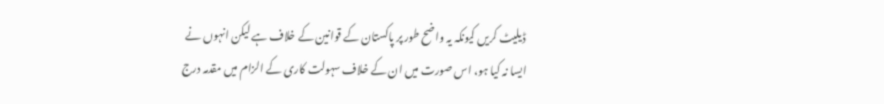ڈیلیٹ کریں کیونکہ یہ واضح طور پر پاکستان کے قوانین کے خلاف ہے لیکن انہوں نے ایسا نہ کیا ہو، اس صورت میں ان کے خلاف سہولت کاری کے الزام میں مقدمہ درج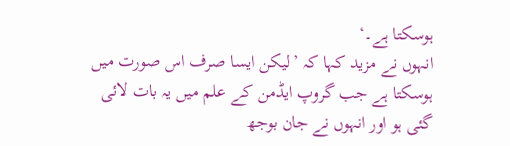ہوسکتا ہے۔‘
انہوں نے مزید کہا کہ ’لیکن ایسا صرف اس صورت میں ہوسکتا ہے جب گروپ ایڈمن کے علم میں یہ بات لائی گئی ہو اور انہوں نے جان بوجھ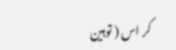کر اس ( توہین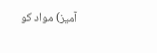آمیز) مواد کو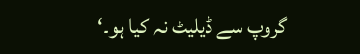گروپ سے ڈیلیٹ نہ کیا ہو۔‘